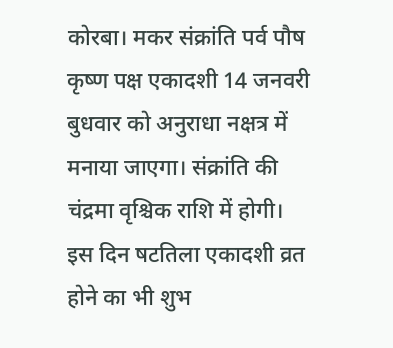कोरबा। मकर संक्रांति पर्व पौष कृष्ण पक्ष एकादशी 14 जनवरी बुधवार को अनुराधा नक्षत्र में मनाया जाएगा। संक्रांति की चंद्रमा वृश्चिक राशि में होगी। इस दिन षटतिला एकादशी व्रत होने का भी शुभ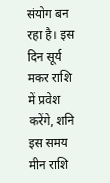संयोग बन रहा है। इस दिन सूर्य मकर राशि में प्रवेश करेंगे, शनि इस समय मीन राशि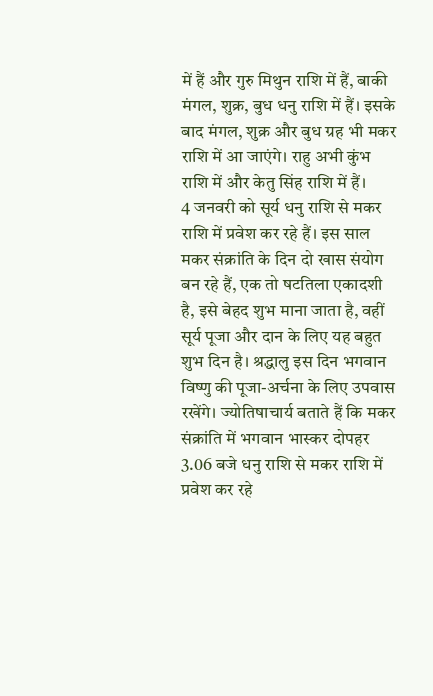में हैं और गुरु मिथुन राशि में हैं, बाकी मंगल, शुक्र, बुध धनु राशि में हैं। इसके बाद मंगल, शुक्र और बुध ग्रह भी मकर राशि में आ जाएंगे। राहु अभी कुंभ राशि में और केतु सिंह राशि में हैं।
4 जनवरी को सूर्य धनु राशि से मकर राशि में प्रवेश कर रहे हैं। इस साल मकर संक्रांति के दिन दो खास संयोग बन रहे हैं, एक तो षटतिला एकादशी है, इसे बेहद शुभ माना जाता है, वहीं सूर्य पूजा और दान के लिए यह बहुत शुभ दिन है। श्रद्धालु इस दिन भगवान विष्णु की पूजा-अर्चना के लिए उपवास रखेंगे। ज्योतिषाचार्य बताते हैं कि मकर संक्रांति में भगवान भास्कर दोपहर 3.06 बजे धनु राशि से मकर राशि में प्रवेश कर रहे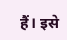हैं। इसे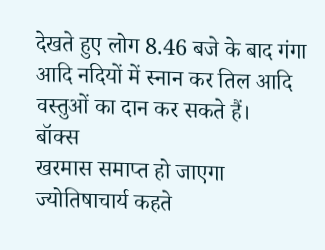देखते हुए लोग 8.46 बजे के बाद गंगा आदि नदियों में स्नान कर तिल आदि वस्तुओं का दान कर सकते हैं।
बॉक्स
खरमास समाप्त हो जाएगा
ज्योतिषाचार्य कहते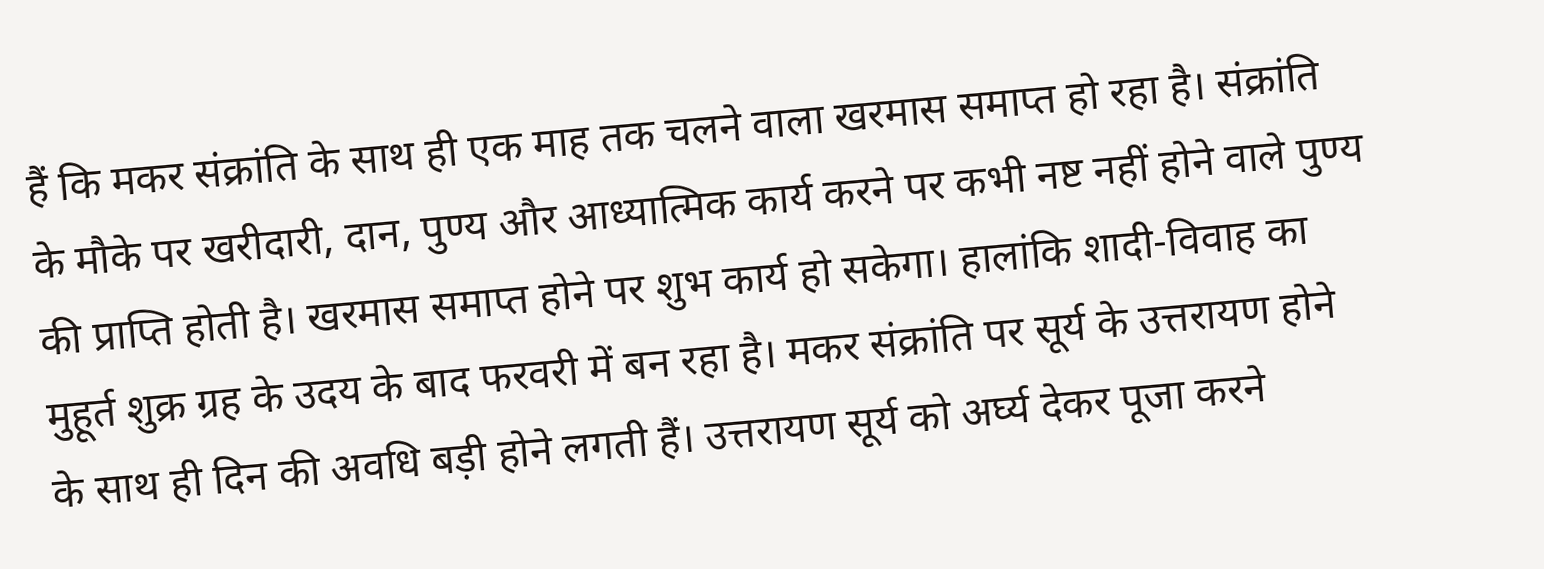हैं कि मकर संक्रांति के साथ ही एक माह तक चलने वाला खरमास समाप्त हो रहा है। संक्रांति के मौके पर खरीदारी, दान, पुण्य और आध्यात्मिक कार्य करने पर कभी नष्ट नहीं होने वाले पुण्य की प्राप्ति होती है। खरमास समाप्त होने पर शुभ कार्य हो सकेगा। हालांकि शादी-विवाह का मुहूर्त शुक्र ग्रह के उदय के बाद फरवरी में बन रहा है। मकर संक्रांति पर सूर्य के उत्तरायण होने के साथ ही दिन की अवधि बड़ी होने लगती हैं। उत्तरायण सूर्य को अर्घ्य देकर पूजा करने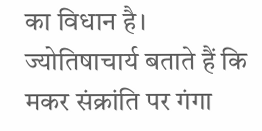का विधान है। ज्योतिषाचार्य बताते हैं कि मकर संक्रांति पर गंगा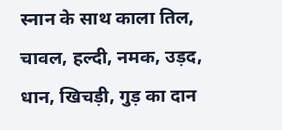स्नान के साथ काला तिल, चावल, हल्दी, नमक, उड़द, धान, खिचड़ी, गुड़ का दान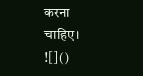करना चाहिए।
![]()